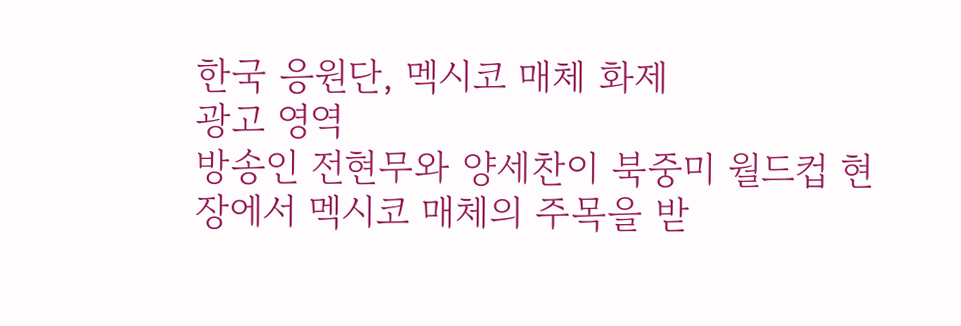한국 응원단, 멕시코 매체 화제
광고 영역
방송인 전현무와 양세찬이 북중미 월드컵 현장에서 멕시코 매체의 주목을 받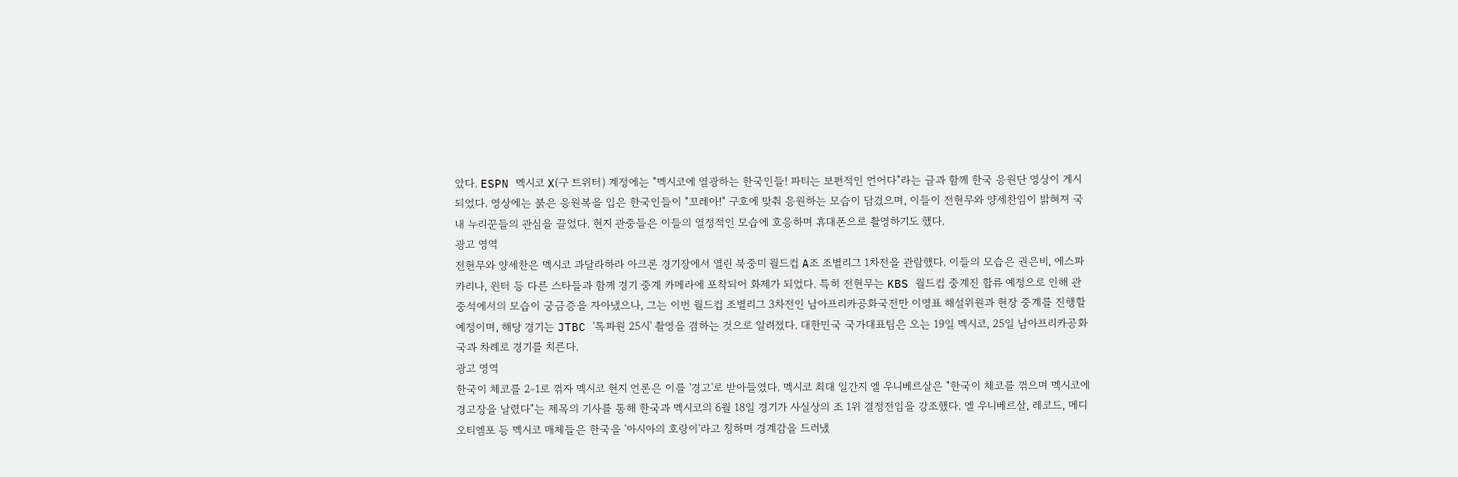았다. ESPN 멕시코 X(구 트위터) 계정에는 "멕시코에 열광하는 한국인들! 파티는 보편적인 언어다"라는 글과 함께 한국 응원단 영상이 게시되었다. 영상에는 붉은 응원복을 입은 한국인들이 "꼬레아!" 구호에 맞춰 응원하는 모습이 담겼으며, 이들이 전현무와 양세찬임이 밝혀져 국내 누리꾼들의 관심을 끌었다. 현지 관중들은 이들의 열정적인 모습에 호응하며 휴대폰으로 촬영하기도 했다.
광고 영역
전현무와 양세찬은 멕시코 과달라하라 아크론 경기장에서 열린 북중미 월드컵 A조 조별리그 1차전을 관람했다. 이들의 모습은 권은비, 에스파 카리나, 윈터 등 다른 스타들과 함께 경기 중계 카메라에 포착되어 화제가 되었다. 특히 전현무는 KBS 월드컵 중계진 합류 예정으로 인해 관중석에서의 모습이 궁금증을 자아냈으나, 그는 이번 월드컵 조별리그 3차전인 남아프리카공화국전만 이영표 해설위원과 현장 중계를 진행할 예정이며, 해당 경기는 JTBC '톡파원 25시' 촬영을 겸하는 것으로 알려졌다. 대한민국 국가대표팀은 오는 19일 멕시코, 25일 남아프리카공화국과 차례로 경기를 치른다.
광고 영역
한국이 체코를 2-1로 꺾자 멕시코 현지 언론은 이를 '경고'로 받아들였다. 멕시코 최대 일간지 엘 우니베르살은 "한국이 체코를 꺾으며 멕시코에 경고장을 날렸다"는 제목의 기사를 통해 한국과 멕시코의 6월 18일 경기가 사실상의 조 1위 결정전임을 강조했다. 엘 우니베르살, 레코드, 메디오티엠포 등 멕시코 매체들은 한국을 '아시아의 호랑이'라고 칭하며 경계감을 드러냈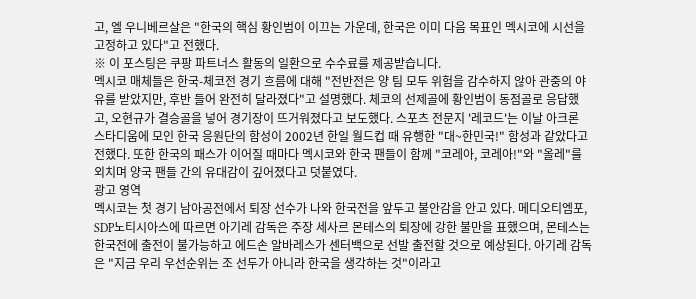고, 엘 우니베르살은 "한국의 핵심 황인범이 이끄는 가운데, 한국은 이미 다음 목표인 멕시코에 시선을 고정하고 있다"고 전했다.
※ 이 포스팅은 쿠팡 파트너스 활동의 일환으로 수수료를 제공받습니다.
멕시코 매체들은 한국-체코전 경기 흐름에 대해 "전반전은 양 팀 모두 위험을 감수하지 않아 관중의 야유를 받았지만, 후반 들어 완전히 달라졌다"고 설명했다. 체코의 선제골에 황인범이 동점골로 응답했고, 오현규가 결승골을 넣어 경기장이 뜨거워졌다고 보도했다. 스포츠 전문지 '레코드'는 이날 아크론 스타디움에 모인 한국 응원단의 함성이 2002년 한일 월드컵 때 유행한 "대~한민국!" 함성과 같았다고 전했다. 또한 한국의 패스가 이어질 때마다 멕시코와 한국 팬들이 함께 "코레아, 코레아!"와 "올레"를 외치며 양국 팬들 간의 유대감이 깊어졌다고 덧붙였다.
광고 영역
멕시코는 첫 경기 남아공전에서 퇴장 선수가 나와 한국전을 앞두고 불안감을 안고 있다. 메디오티엠포, SDP노티시아스에 따르면 아기레 감독은 주장 세사르 몬테스의 퇴장에 강한 불만을 표했으며, 몬테스는 한국전에 출전이 불가능하고 에드손 알바레스가 센터백으로 선발 출전할 것으로 예상된다. 아기레 감독은 "지금 우리 우선순위는 조 선두가 아니라 한국을 생각하는 것"이라고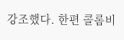강조했다. 한편 콜롬비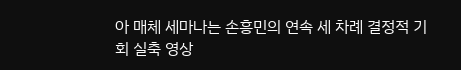아 매체 세마나는 손흥민의 연속 세 차례 결정적 기회 실축 영상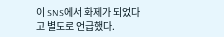이 SNS에서 화제가 되었다고 별도로 언급했다.